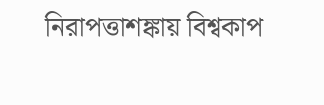নিরাপত্তাশঙ্কায় বিশ্বকাপ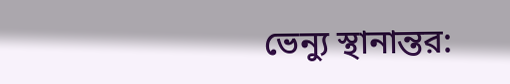ভেন্যু স্থানান্তর: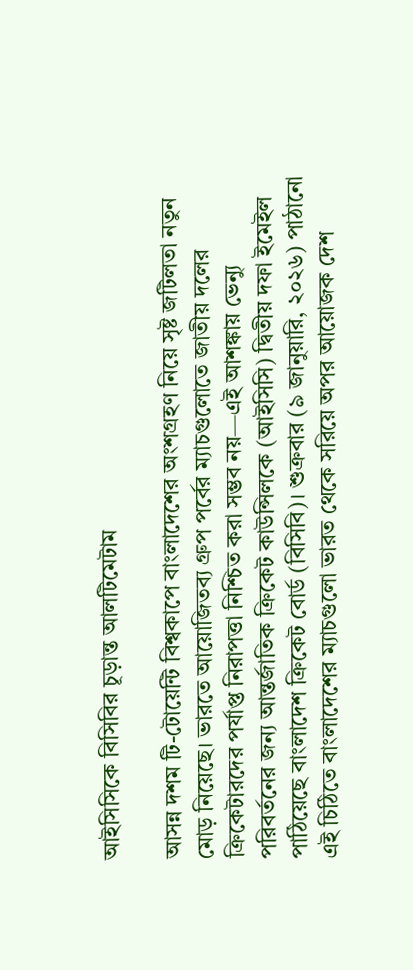আইসিসিকে বিসিবির চূড়ান্ত আলটিমেটাম

আসন্ন দশম টি-টোয়েন্টি বিশ্বকাপে বাংলাদেশের অংশগ্রহণ নিয়ে সৃষ্ট জটিলতা নতুন মোড় নিয়েছে। ভারতে আয়োজিতব্য গ্রুপ পর্বের ম্যাচগুলোতে জাতীয় দলের ক্রিকেটারদের পর্যাপ্ত নিরাপত্তা নিশ্চিত করা সম্ভব নয়—এই আশঙ্কায় ভেন্যু পরিবর্তনের জন্য আন্তর্জাতিক ক্রিকেট কাউন্সিলকে (আইসিসি) দ্বিতীয় দফা ইমেইল পাঠিয়েছে বাংলাদেশ ক্রিকেট বোর্ড (বিসিবি)। শুক্রবার (৯ জানুয়ারি, ২০২৬) পাঠানো এই চিঠিতে বাংলাদেশের ম্যাচগুলো ভারত থেকে সরিয়ে অপর আয়োজক দেশ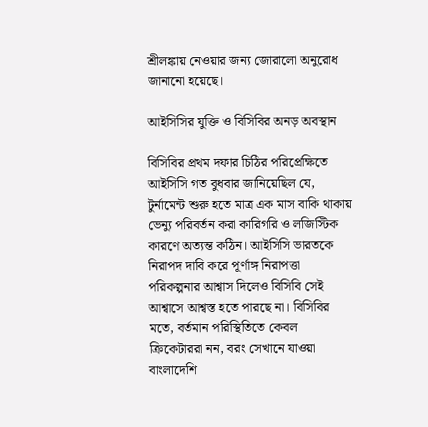শ্রীলঙ্কায় নেওয়ার জন্য জোরালো অনুরোধ জানানো হয়েছে।

আইসিসির যুক্তি ও বিসিবির অনড় অবস্থান

বিসিবির প্রথম দফার চিঠির পরিপ্রেক্ষিতে আইসিসি গত বুধবার জানিয়েছিল যে, টুর্নামেন্ট শুরু হতে মাত্র এক মাস বাকি থাকায় ভেন্যু পরিবর্তন করা কারিগরি ও লজিস্টিক কারণে অত্যন্ত কঠিন। আইসিসি ভারতকে নিরাপদ দাবি করে পূর্ণাঙ্গ নিরাপত্তা পরিকল্পনার আশ্বাস দিলেও বিসিবি সেই আশ্বাসে আশ্বস্ত হতে পারছে না। বিসিবির মতে, বর্তমান পরিস্থিতিতে কেবল ক্রিকেটাররা নন, বরং সেখানে যাওয়া বাংলাদেশি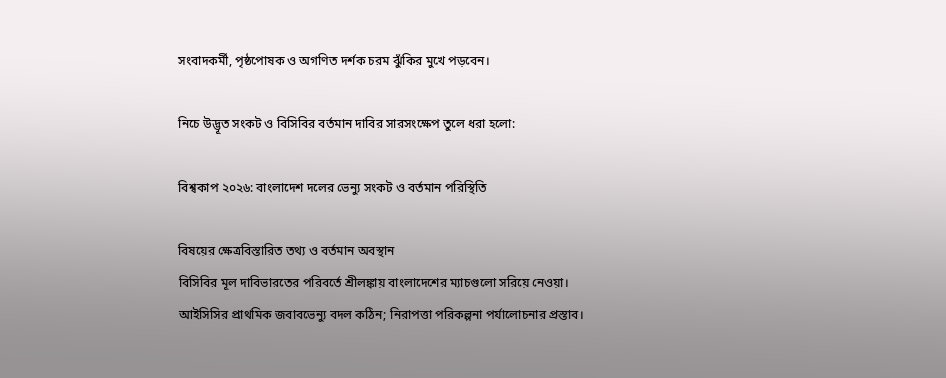সংবাদকর্মী, পৃষ্ঠপোষক ও অগণিত দর্শক চরম ঝুঁকির মুখে পড়বেন।

নিচে উদ্ভূত সংকট ও বিসিবির বর্তমান দাবির সারসংক্ষেপ তুলে ধরা হলো:

বিশ্বকাপ ২০২৬: বাংলাদেশ দলের ভেন্যু সংকট ও বর্তমান পরিস্থিতি

বিষয়ের ক্ষেত্রবিস্তারিত তথ্য ও বর্তমান অবস্থান
বিসিবির মূল দাবিভারতের পরিবর্তে শ্রীলঙ্কায় বাংলাদেশের ম্যাচগুলো সরিয়ে নেওয়া।
আইসিসির প্রাথমিক জবাবভেন্যু বদল কঠিন; নিরাপত্তা পরিকল্পনা পর্যালোচনার প্রস্তাব।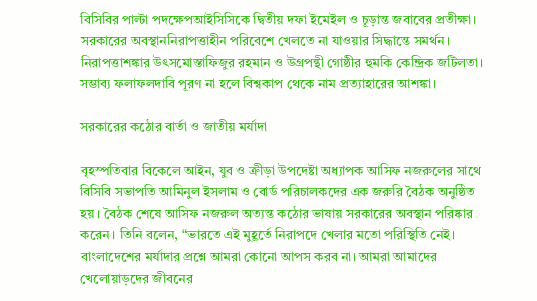বিসিবির পাল্টা পদক্ষেপআইসিসিকে দ্বিতীয় দফা ইমেইল ও চূড়ান্ত জবাবের প্রতীক্ষা।
সরকারের অবস্থাননিরাপত্তাহীন পরিবেশে খেলতে না যাওয়ার সিদ্ধান্তে সমর্থন।
নিরাপত্তাশঙ্কার উৎসমোস্তাফিজুর রহমান ও উগ্রপন্থী গোষ্ঠীর হুমকি কেন্দ্রিক জটিলতা।
সম্ভাব্য ফলাফলদাবি পূরণ না হলে বিশ্বকাপ থেকে নাম প্রত্যাহারের আশঙ্কা।

সরকারের কঠোর বার্তা ও জাতীয় মর্যাদা

বৃহস্পতিবার বিকেলে আইন, যুব ও ক্রীড়া উপদেষ্টা অধ্যাপক আসিফ নজরুলের সাথে বিসিবি সভাপতি আমিনুল ইসলাম ও বোর্ড পরিচালকদের এক জরুরি বৈঠক অনুষ্ঠিত হয়। বৈঠক শেষে আসিফ নজরুল অত্যন্ত কঠোর ভাষায় সরকারের অবস্থান পরিষ্কার করেন। তিনি বলেন, “ভারতে এই মুহূর্তে নিরাপদে খেলার মতো পরিস্থিতি নেই। বাংলাদেশের মর্যাদার প্রশ্নে আমরা কোনো আপস করব না। আমরা আমাদের খেলোয়াড়দের জীবনের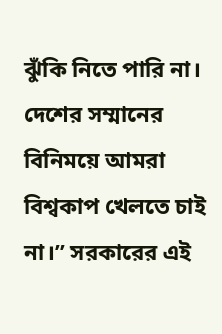ঝুঁকি নিতে পারি না। দেশের সম্মানের বিনিময়ে আমরা বিশ্বকাপ খেলতে চাই না।” সরকারের এই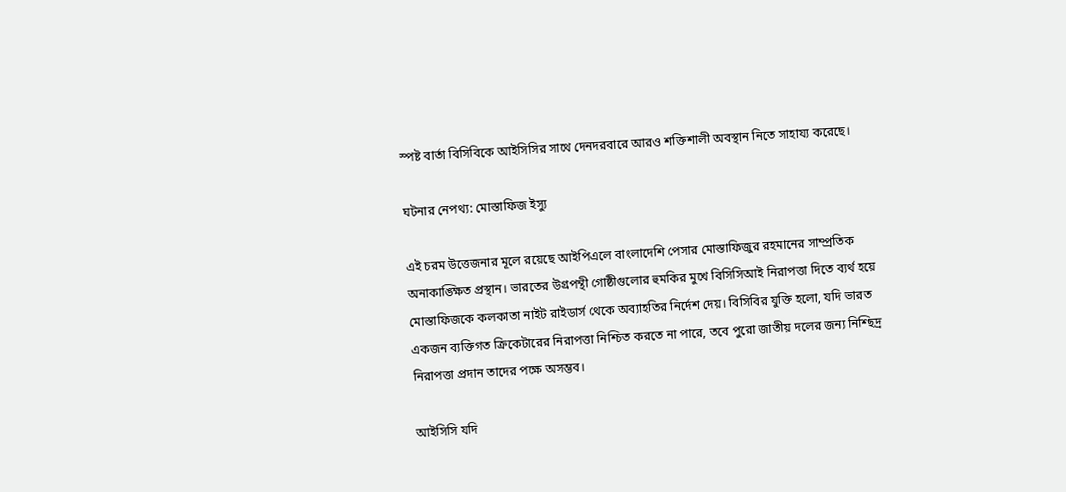স্পষ্ট বার্তা বিসিবিকে আইসিসির সাথে দেনদরবারে আরও শক্তিশালী অবস্থান নিতে সাহায্য করেছে।

ঘটনার নেপথ্য: মোস্তাফিজ ইস্যু

এই চরম উত্তেজনার মূলে রয়েছে আইপিএলে বাংলাদেশি পেসার মোস্তাফিজুর রহমানের সাম্প্রতিক অনাকাঙ্ক্ষিত প্রস্থান। ভারতের উগ্রপন্থী গোষ্ঠীগুলোর হুমকির মুখে বিসিসিআই নিরাপত্তা দিতে ব্যর্থ হয়ে মোস্তাফিজকে কলকাতা নাইট রাইডার্স থেকে অব্যাহতির নির্দেশ দেয়। বিসিবির যুক্তি হলো, যদি ভারত একজন ব্যক্তিগত ক্রিকেটারের নিরাপত্তা নিশ্চিত করতে না পারে, তবে পুরো জাতীয় দলের জন্য নিশ্ছিদ্র নিরাপত্তা প্রদান তাদের পক্ষে অসম্ভব।

আইসিসি যদি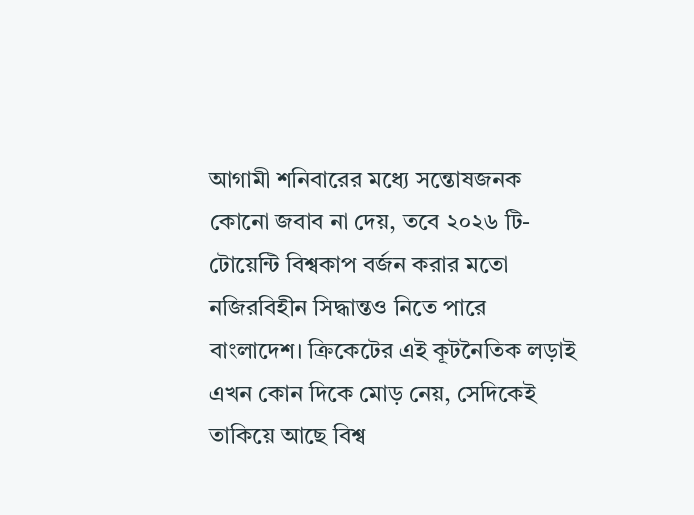আগামী শনিবারের মধ্যে সন্তোষজনক কোনো জবাব না দেয়, তবে ২০২৬ টি-টোয়েন্টি বিশ্বকাপ বর্জন করার মতো নজিরবিহীন সিদ্ধান্তও নিতে পারে বাংলাদেশ। ক্রিকেটের এই কূটনৈতিক লড়াই এখন কোন দিকে মোড় নেয়, সেদিকেই তাকিয়ে আছে বিশ্ব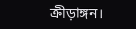ক্রীড়াঙ্গন।